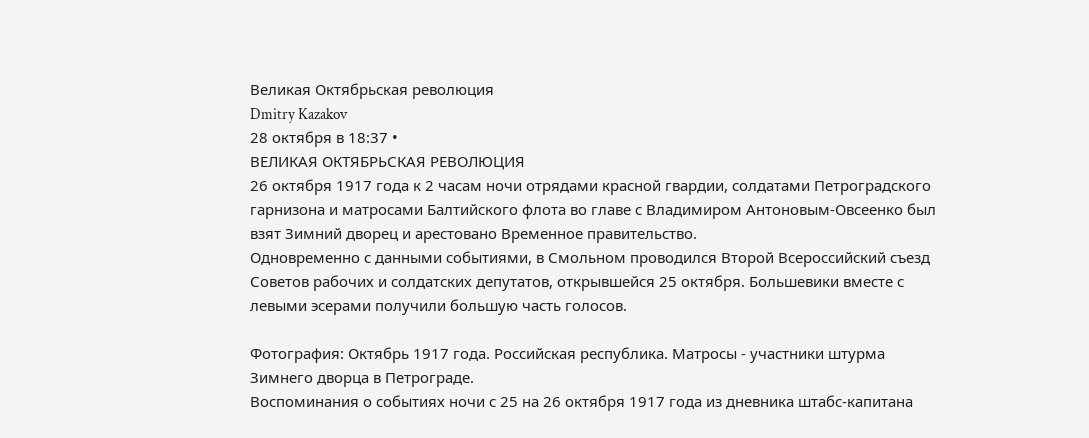Великая Октябрьская революция
Dmitry Kazakov
28 октября в 18:37 •
ВЕЛИКАЯ ОКТЯБРЬСКАЯ РЕВОЛЮЦИЯ
26 октября 1917 года к 2 часам ночи отрядами красной гвардии, солдатами Петроградского гарнизона и матросами Балтийского флота во главе с Владимиром Антоновым-Овсеенко был взят Зимний дворец и арестовано Временное правительство.
Одновременно с данными событиями, в Смольном проводился Второй Всероссийский съезд Советов рабочих и солдатских депутатов, открывшейся 25 октября. Большевики вместе с левыми эсерами получили большую часть голосов.

Фотография: Октябрь 1917 года. Российская республика. Матросы - участники штурма Зимнего дворца в Петрограде.
Воспоминания о событиях ночи с 25 на 26 октября 1917 года из дневника штабс-капитана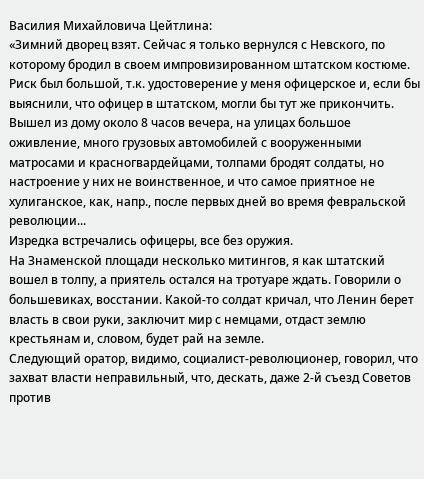Василия Михайловича Цейтлина:
«Зимний дворец взят. Сейчас я только вернулся с Невского, по которому бродил в своем импровизированном штатском костюме. Риск был большой, т.к. удостоверение у меня офицерское и, если бы выяснили, что офицер в штатском, могли бы тут же прикончить.
Вышел из дому около 8 часов вечера, на улицах большое оживление, много грузовых автомобилей с вооруженными матросами и красногвардейцами, толпами бродят солдаты, но настроение у них не воинственное, и что самое приятное не хулиганское, как, напр., после первых дней во время февральской революции...
Изредка встречались офицеры, все без оружия.
На Знаменской площади несколько митингов, я как штатский вошел в толпу, а приятель остался на тротуаре ждать. Говорили о большевиках, восстании. Какой-то солдат кричал, что Ленин берет власть в свои руки, заключит мир с немцами, отдаст землю крестьянам и, словом, будет рай на земле.
Следующий оратор, видимо, социалист-революционер, говорил, что захват власти неправильный, что, дескать, даже 2-й съезд Советов против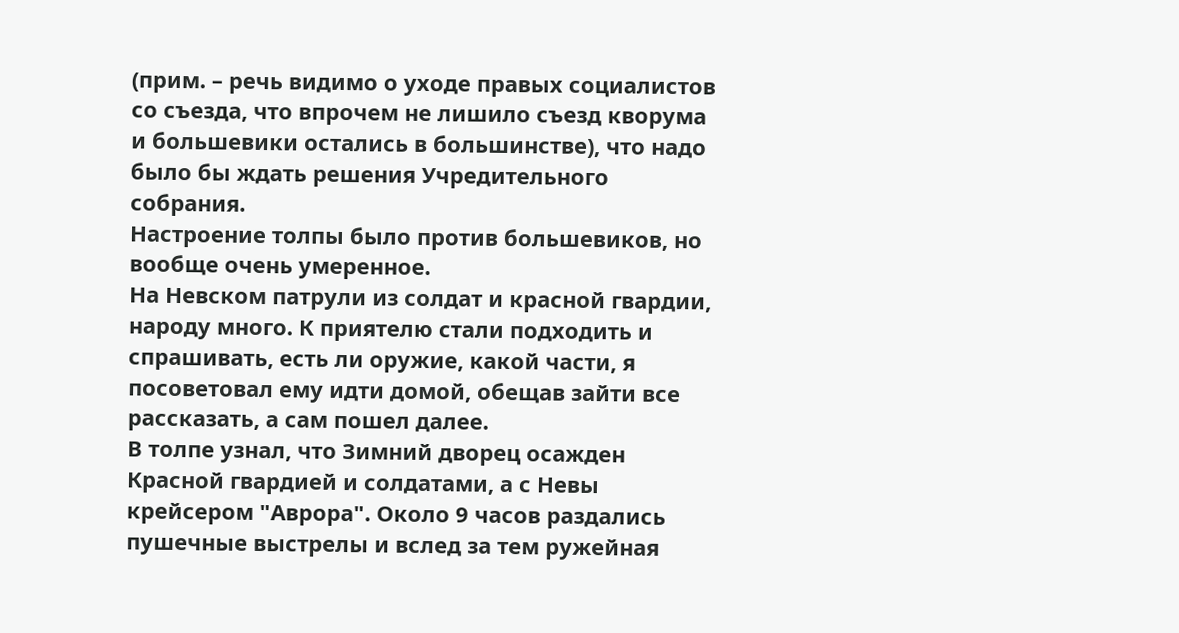(прим. – речь видимо о уходе правых социалистов со съезда, что впрочем не лишило съезд кворума и большевики остались в большинстве), что надо было бы ждать решения Учредительного собрания.
Настроение толпы было против большевиков, но вообще очень умеренное.
На Невском патрули из солдат и красной гвардии, народу много. К приятелю стали подходить и спрашивать, есть ли оружие, какой части, я посоветовал ему идти домой, обещав зайти все рассказать, а сам пошел далее.
В толпе узнал, что Зимний дворец осажден Красной гвардией и солдатами, а с Невы крейсером "Аврора". Около 9 часов раздались пушечные выстрелы и вслед за тем ружейная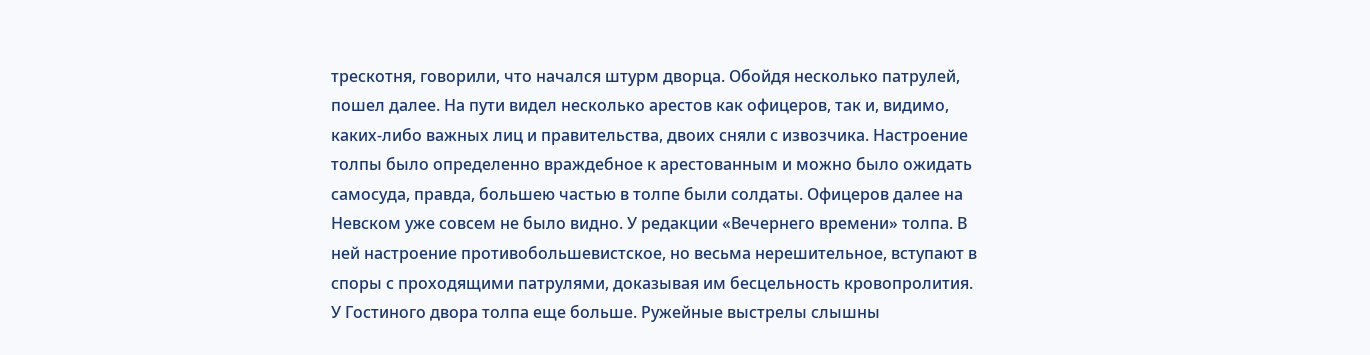трескотня, говорили, что начался штурм дворца. Обойдя несколько патрулей, пошел далее. На пути видел несколько арестов как офицеров, так и, видимо, каких-либо важных лиц и правительства, двоих сняли с извозчика. Настроение толпы было определенно враждебное к арестованным и можно было ожидать самосуда, правда, большею частью в толпе были солдаты. Офицеров далее на Невском уже совсем не было видно. У редакции «Вечернего времени» толпа. В ней настроение противобольшевистское, но весьма нерешительное, вступают в споры с проходящими патрулями, доказывая им бесцельность кровопролития. У Гостиного двора толпа еще больше. Ружейные выстрелы слышны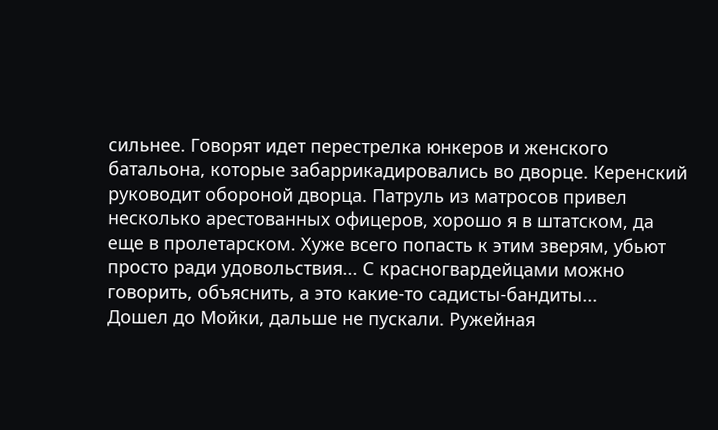сильнее. Говорят идет перестрелка юнкеров и женского батальона, которые забаррикадировались во дворце. Керенский руководит обороной дворца. Патруль из матросов привел несколько арестованных офицеров, хорошо я в штатском, да еще в пролетарском. Хуже всего попасть к этим зверям, убьют просто ради удовольствия... С красногвардейцами можно говорить, объяснить, а это какие-то садисты-бандиты...
Дошел до Мойки, дальше не пускали. Ружейная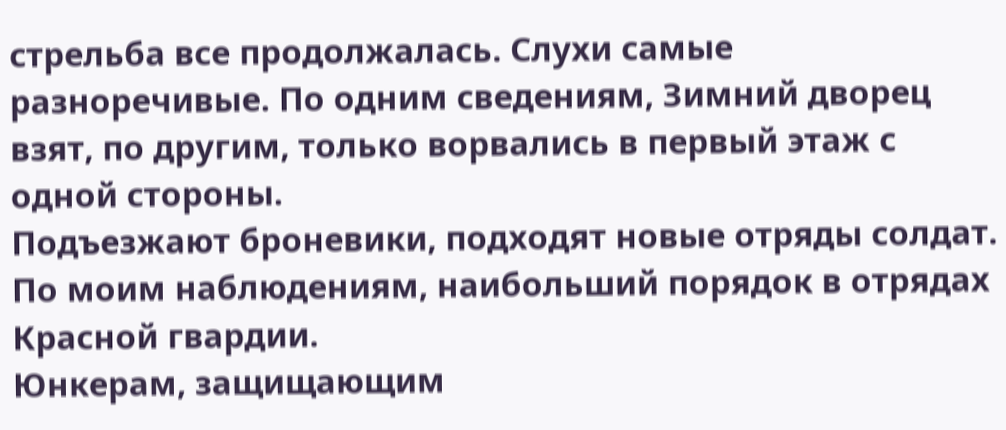стрельба все продолжалась. Слухи самые разноречивые. По одним сведениям, Зимний дворец взят, по другим, только ворвались в первый этаж с одной стороны.
Подъезжают броневики, подходят новые отряды солдат. По моим наблюдениям, наибольший порядок в отрядах Красной гвардии.
Юнкерам, защищающим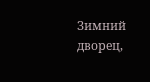Зимний дворец,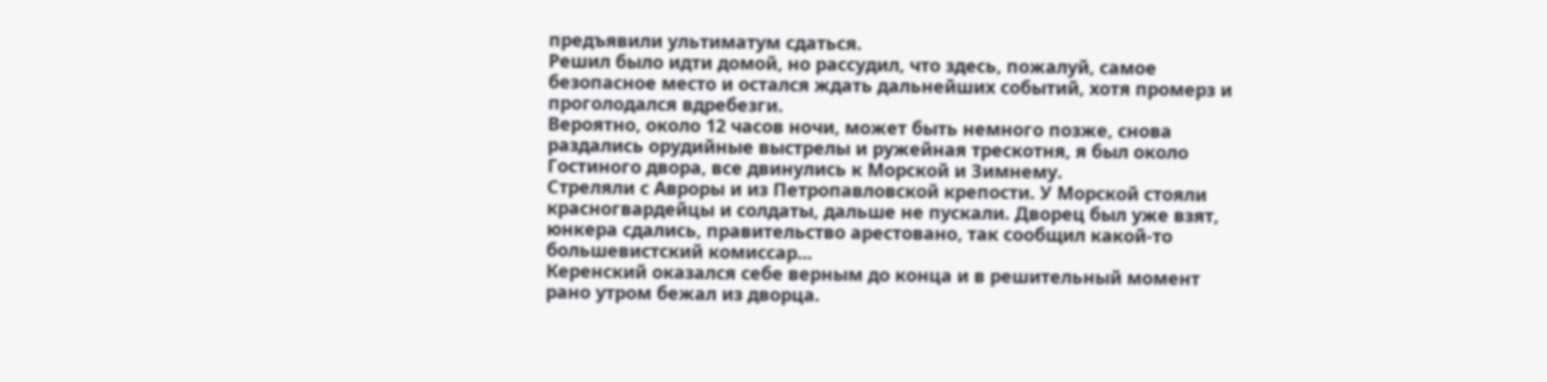предъявили ультиматум сдаться.
Решил было идти домой, но рассудил, что здесь, пожалуй, самое безопасное место и остался ждать дальнейших событий, хотя промерз и проголодался вдребезги.
Вероятно, около 12 часов ночи, может быть немного позже, снова раздались орудийные выстрелы и ружейная трескотня, я был около Гостиного двора, все двинулись к Морской и Зимнему.
Стреляли с Авроры и из Петропавловской крепости. У Морской стояли красногвардейцы и солдаты, дальше не пускали. Дворец был уже взят, юнкера сдались, правительство арестовано, так сообщил какой-то большевистский комиссар...
Керенский оказался себе верным до конца и в решительный момент рано утром бежал из дворца.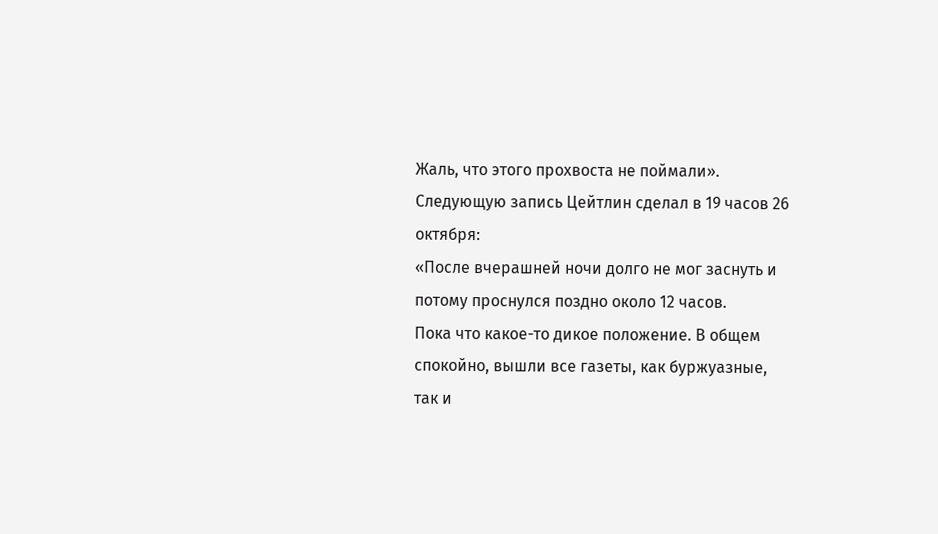Жаль, что этого прохвоста не поймали».
Следующую запись Цейтлин сделал в 19 часов 26 октября:
«После вчерашней ночи долго не мог заснуть и потому проснулся поздно около 12 часов.
Пока что какое-то дикое положение. В общем спокойно, вышли все газеты, как буржуазные, так и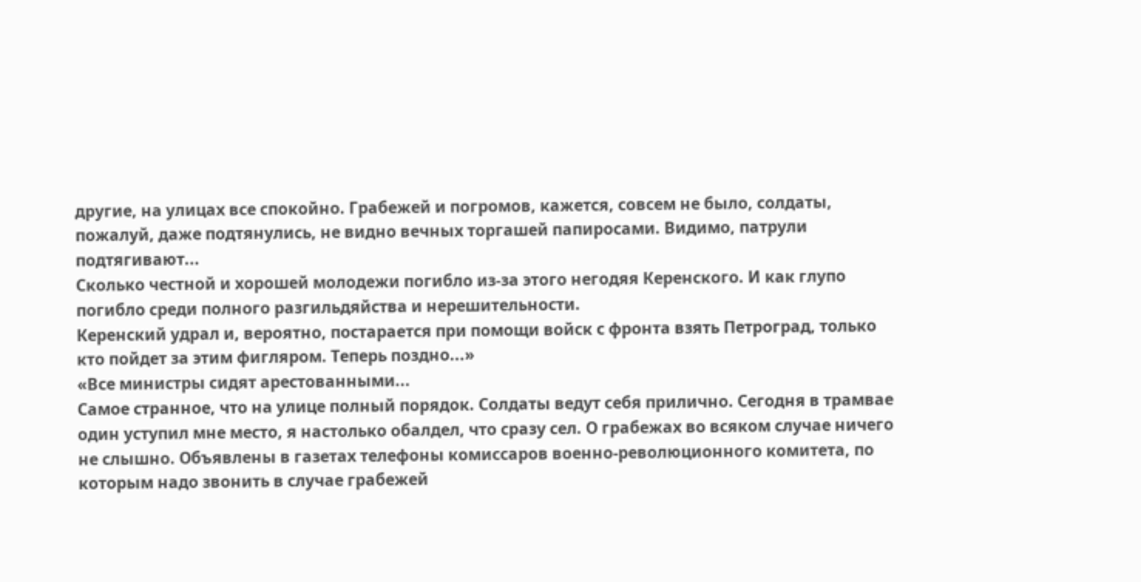другие, на улицах все спокойно. Грабежей и погромов, кажется, совсем не было, солдаты, пожалуй, даже подтянулись, не видно вечных торгашей папиросами. Видимо, патрули подтягивают...
Сколько честной и хорошей молодежи погибло из-за этого негодяя Керенского. И как глупо погибло среди полного разгильдяйства и нерешительности.
Керенский удрал и, вероятно, постарается при помощи войск с фронта взять Петроград, только кто пойдет за этим фигляром. Теперь поздно...»
«Все министры сидят арестованными...
Самое странное, что на улице полный порядок. Солдаты ведут себя прилично. Сегодня в трамвае один уступил мне место, я настолько обалдел, что сразу сел. О грабежах во всяком случае ничего не слышно. Объявлены в газетах телефоны комиссаров военно-революционного комитета, по которым надо звонить в случае грабежей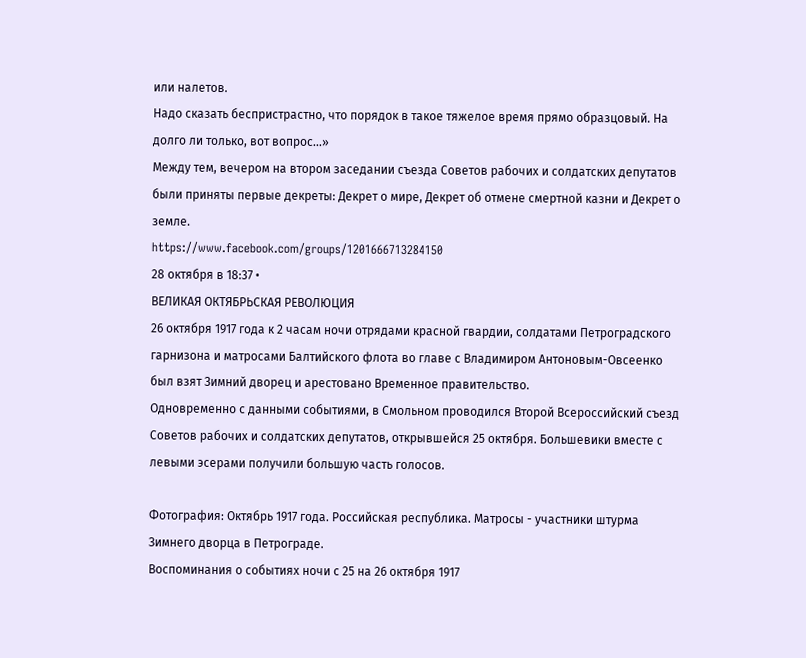или налетов.
Надо сказать беспристрастно, что порядок в такое тяжелое время прямо образцовый. На долго ли только, вот вопрос...»
Между тем, вечером на втором заседании съезда Советов рабочих и солдатских депутатов были приняты первые декреты: Декрет о мире, Декрет об отмене смертной казни и Декрет о земле.
https://www.facebook.com/groups/1201666713284150
28 октября в 18:37 •
ВЕЛИКАЯ ОКТЯБРЬСКАЯ РЕВОЛЮЦИЯ
26 октября 1917 года к 2 часам ночи отрядами красной гвардии, солдатами Петроградского гарнизона и матросами Балтийского флота во главе с Владимиром Антоновым-Овсеенко был взят Зимний дворец и арестовано Временное правительство.
Одновременно с данными событиями, в Смольном проводился Второй Всероссийский съезд Советов рабочих и солдатских депутатов, открывшейся 25 октября. Большевики вместе с левыми эсерами получили большую часть голосов.

Фотография: Октябрь 1917 года. Российская республика. Матросы - участники штурма Зимнего дворца в Петрограде.
Воспоминания о событиях ночи с 25 на 26 октября 1917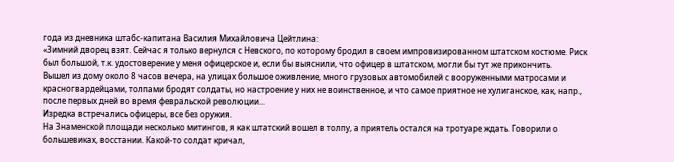года из дневника штабс-капитана Василия Михайловича Цейтлина:
«Зимний дворец взят. Сейчас я только вернулся с Невского, по которому бродил в своем импровизированном штатском костюме. Риск был большой, т.к. удостоверение у меня офицерское и, если бы выяснили, что офицер в штатском, могли бы тут же прикончить.
Вышел из дому около 8 часов вечера, на улицах большое оживление, много грузовых автомобилей с вооруженными матросами и красногвардейцами, толпами бродят солдаты, но настроение у них не воинственное, и что самое приятное не хулиганское, как, напр., после первых дней во время февральской революции...
Изредка встречались офицеры, все без оружия.
На Знаменской площади несколько митингов, я как штатский вошел в толпу, а приятель остался на тротуаре ждать. Говорили о большевиках, восстании. Какой-то солдат кричал,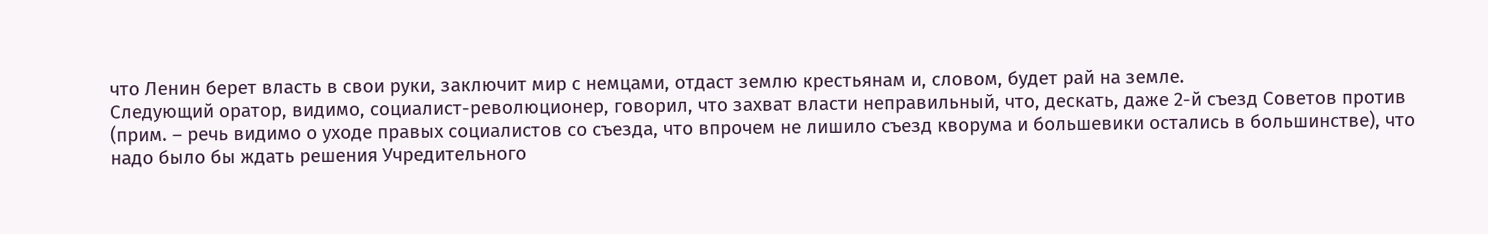что Ленин берет власть в свои руки, заключит мир с немцами, отдаст землю крестьянам и, словом, будет рай на земле.
Следующий оратор, видимо, социалист-революционер, говорил, что захват власти неправильный, что, дескать, даже 2-й съезд Советов против (прим. – речь видимо о уходе правых социалистов со съезда, что впрочем не лишило съезд кворума и большевики остались в большинстве), что надо было бы ждать решения Учредительного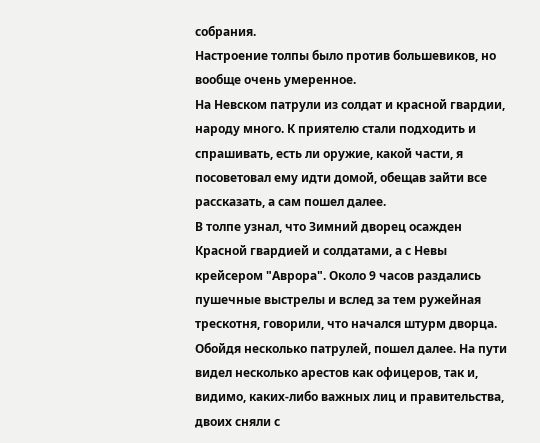собрания.
Настроение толпы было против большевиков, но вообще очень умеренное.
На Невском патрули из солдат и красной гвардии, народу много. К приятелю стали подходить и спрашивать, есть ли оружие, какой части, я посоветовал ему идти домой, обещав зайти все рассказать, а сам пошел далее.
В толпе узнал, что Зимний дворец осажден Красной гвардией и солдатами, а с Невы крейсером "Аврора". Около 9 часов раздались пушечные выстрелы и вслед за тем ружейная трескотня, говорили, что начался штурм дворца. Обойдя несколько патрулей, пошел далее. На пути видел несколько арестов как офицеров, так и, видимо, каких-либо важных лиц и правительства, двоих сняли с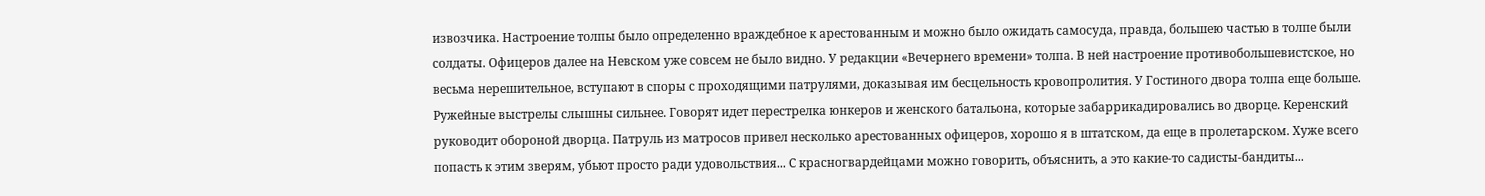извозчика. Настроение толпы было определенно враждебное к арестованным и можно было ожидать самосуда, правда, большею частью в толпе были солдаты. Офицеров далее на Невском уже совсем не было видно. У редакции «Вечернего времени» толпа. В ней настроение противобольшевистское, но весьма нерешительное, вступают в споры с проходящими патрулями, доказывая им бесцельность кровопролития. У Гостиного двора толпа еще больше. Ружейные выстрелы слышны сильнее. Говорят идет перестрелка юнкеров и женского батальона, которые забаррикадировались во дворце. Керенский руководит обороной дворца. Патруль из матросов привел несколько арестованных офицеров, хорошо я в штатском, да еще в пролетарском. Хуже всего попасть к этим зверям, убьют просто ради удовольствия... С красногвардейцами можно говорить, объяснить, а это какие-то садисты-бандиты...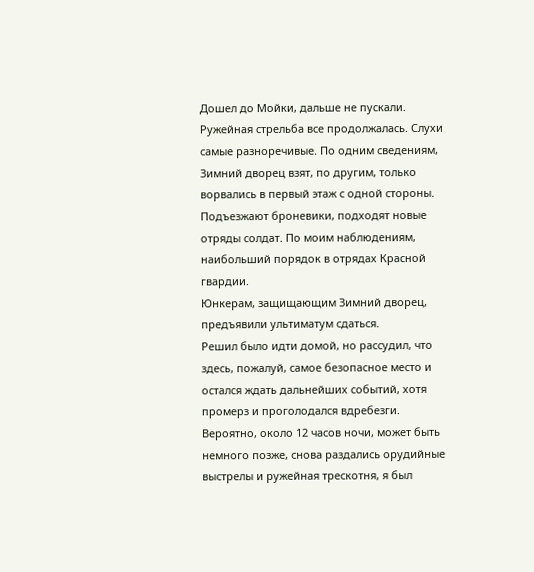Дошел до Мойки, дальше не пускали. Ружейная стрельба все продолжалась. Слухи самые разноречивые. По одним сведениям, Зимний дворец взят, по другим, только ворвались в первый этаж с одной стороны.
Подъезжают броневики, подходят новые отряды солдат. По моим наблюдениям, наибольший порядок в отрядах Красной гвардии.
Юнкерам, защищающим Зимний дворец, предъявили ультиматум сдаться.
Решил было идти домой, но рассудил, что здесь, пожалуй, самое безопасное место и остался ждать дальнейших событий, хотя промерз и проголодался вдребезги.
Вероятно, около 12 часов ночи, может быть немного позже, снова раздались орудийные выстрелы и ружейная трескотня, я был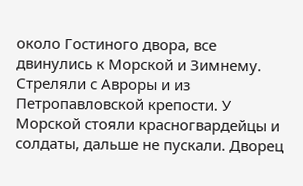около Гостиного двора, все двинулись к Морской и Зимнему.
Стреляли с Авроры и из Петропавловской крепости. У Морской стояли красногвардейцы и солдаты, дальше не пускали. Дворец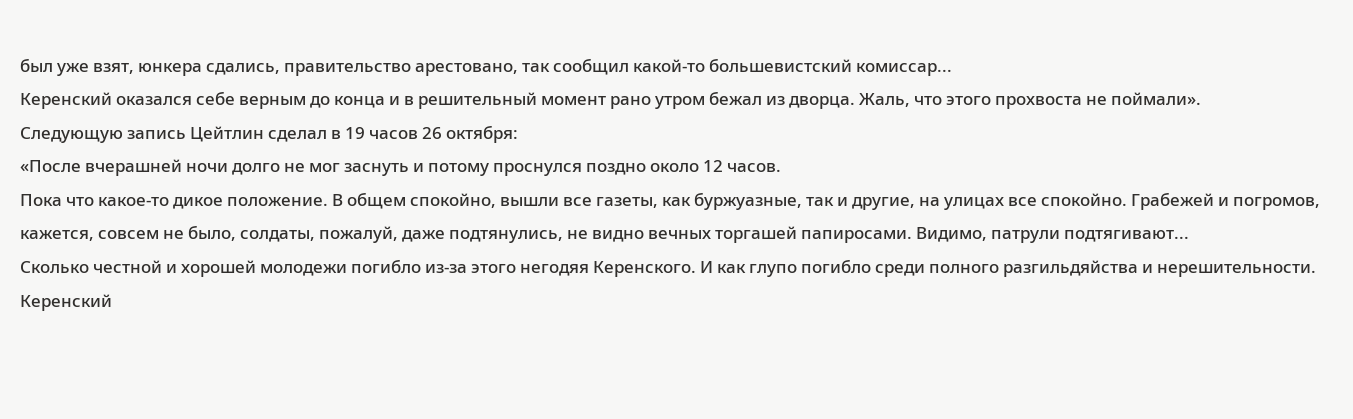был уже взят, юнкера сдались, правительство арестовано, так сообщил какой-то большевистский комиссар...
Керенский оказался себе верным до конца и в решительный момент рано утром бежал из дворца. Жаль, что этого прохвоста не поймали».
Следующую запись Цейтлин сделал в 19 часов 26 октября:
«После вчерашней ночи долго не мог заснуть и потому проснулся поздно около 12 часов.
Пока что какое-то дикое положение. В общем спокойно, вышли все газеты, как буржуазные, так и другие, на улицах все спокойно. Грабежей и погромов, кажется, совсем не было, солдаты, пожалуй, даже подтянулись, не видно вечных торгашей папиросами. Видимо, патрули подтягивают...
Сколько честной и хорошей молодежи погибло из-за этого негодяя Керенского. И как глупо погибло среди полного разгильдяйства и нерешительности.
Керенский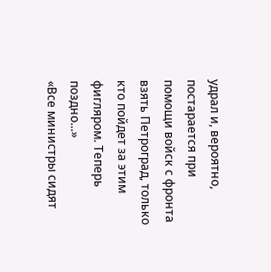удрал и, вероятно, постарается при помощи войск с фронта взять Петроград, только кто пойдет за этим фигляром. Теперь поздно...»
«Все министры сидят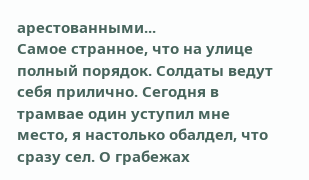арестованными...
Самое странное, что на улице полный порядок. Солдаты ведут себя прилично. Сегодня в трамвае один уступил мне место, я настолько обалдел, что сразу сел. О грабежах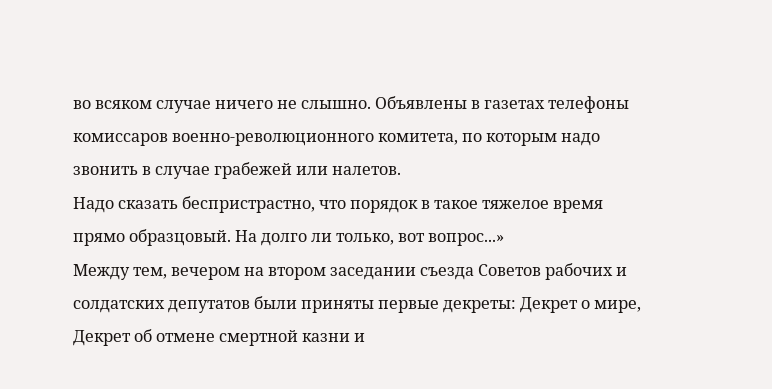во всяком случае ничего не слышно. Объявлены в газетах телефоны комиссаров военно-революционного комитета, по которым надо звонить в случае грабежей или налетов.
Надо сказать беспристрастно, что порядок в такое тяжелое время прямо образцовый. На долго ли только, вот вопрос...»
Между тем, вечером на втором заседании съезда Советов рабочих и солдатских депутатов были приняты первые декреты: Декрет о мире, Декрет об отмене смертной казни и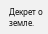Декрет о земле.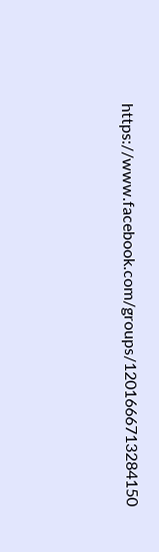https://www.facebook.com/groups/1201666713284150